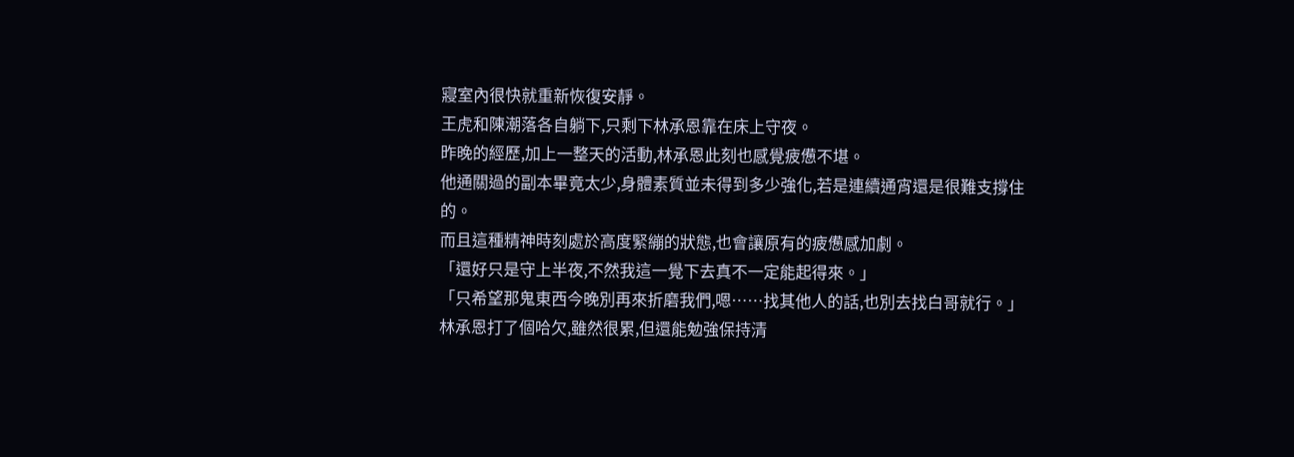寢室內很快就重新恢復安靜。
王虎和陳潮落各自躺下,只剩下林承恩靠在床上守夜。
昨晚的經歷,加上一整天的活動,林承恩此刻也感覺疲憊不堪。
他通關過的副本畢竟太少,身體素質並未得到多少強化,若是連續通宵還是很難支撐住的。
而且這種精神時刻處於高度緊繃的狀態,也會讓原有的疲憊感加劇。
「還好只是守上半夜,不然我這一覺下去真不一定能起得來。」
「只希望那鬼東西今晚別再來折磨我們,嗯……找其他人的話,也別去找白哥就行。」
林承恩打了個哈欠,雖然很累,但還能勉強保持清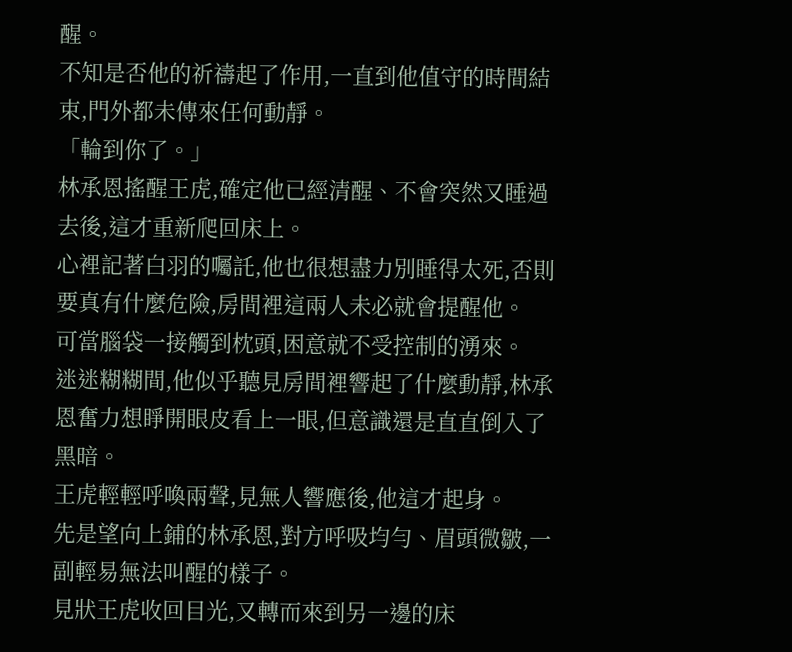醒。
不知是否他的祈禱起了作用,一直到他值守的時間結束,門外都未傳來任何動靜。
「輪到你了。」
林承恩搖醒王虎,確定他已經清醒、不會突然又睡過去後,這才重新爬回床上。
心裡記著白羽的囑託,他也很想盡力別睡得太死,否則要真有什麼危險,房間裡這兩人未必就會提醒他。
可當腦袋一接觸到枕頭,困意就不受控制的湧來。
迷迷糊糊間,他似乎聽見房間裡響起了什麼動靜,林承恩奮力想睜開眼皮看上一眼,但意識還是直直倒入了黑暗。
王虎輕輕呼喚兩聲,見無人響應後,他這才起身。
先是望向上鋪的林承恩,對方呼吸均勻、眉頭微皺,一副輕易無法叫醒的樣子。
見狀王虎收回目光,又轉而來到另一邊的床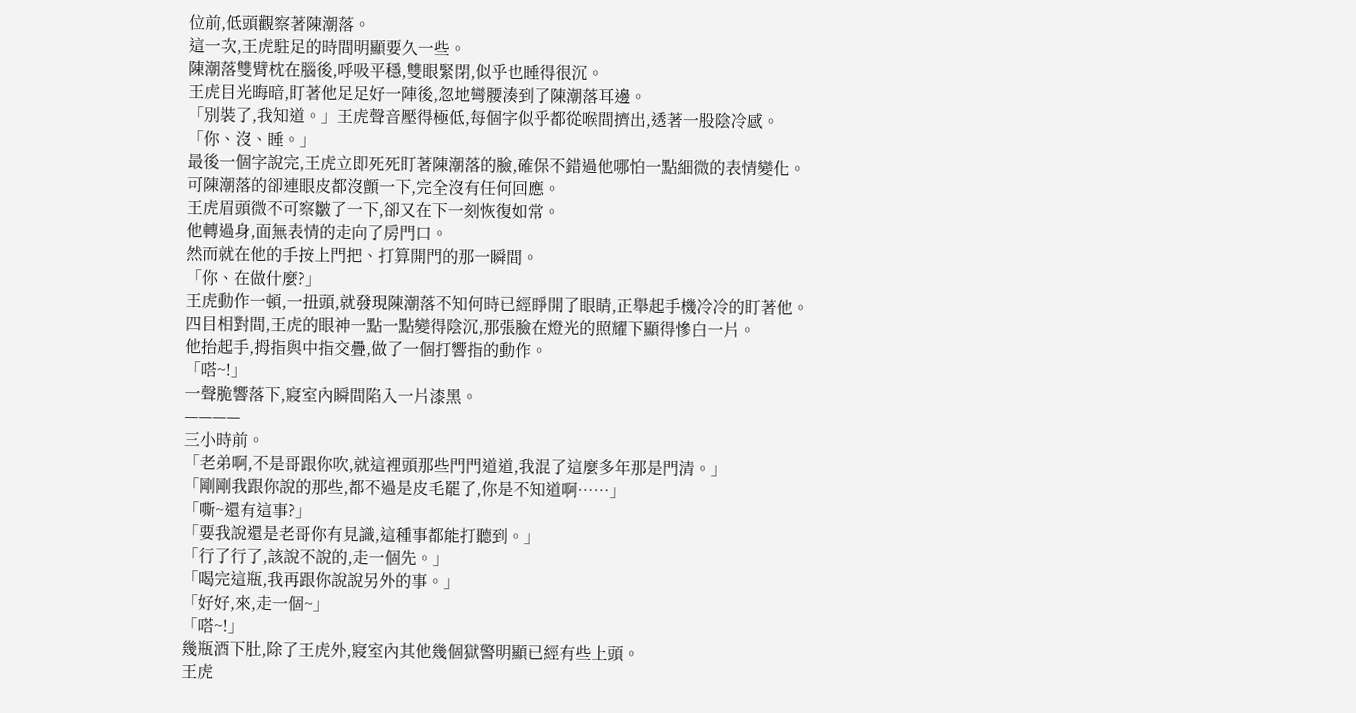位前,低頭觀察著陳潮落。
這一次,王虎駐足的時間明顯要久一些。
陳潮落雙臂枕在腦後,呼吸平穩,雙眼緊閉,似乎也睡得很沉。
王虎目光晦暗,盯著他足足好一陣後,忽地彎腰湊到了陳潮落耳邊。
「別裝了,我知道。」王虎聲音壓得極低,每個字似乎都從喉間擠出,透著一股陰冷感。
「你、沒、睡。」
最後一個字說完,王虎立即死死盯著陳潮落的臉,確保不錯過他哪怕一點細微的表情變化。
可陳潮落的卻連眼皮都沒顫一下,完全沒有任何回應。
王虎眉頭微不可察皺了一下,卻又在下一刻恢復如常。
他轉過身,面無表情的走向了房門口。
然而就在他的手按上門把、打算開門的那一瞬間。
「你、在做什麼?」
王虎動作一頓,一扭頭,就發現陳潮落不知何時已經睜開了眼睛,正舉起手機冷冷的盯著他。
四目相對間,王虎的眼神一點一點變得陰沉,那張臉在燈光的照耀下顯得慘白一片。
他抬起手,拇指與中指交疊,做了一個打響指的動作。
「嗒~!」
一聲脆響落下,寢室內瞬間陷入一片漆黑。
————
三小時前。
「老弟啊,不是哥跟你吹,就這裡頭那些門門道道,我混了這麼多年那是門清。」
「剛剛我跟你說的那些,都不過是皮毛罷了,你是不知道啊……」
「嘶~還有這事?」
「要我說還是老哥你有見識,這種事都能打聽到。」
「行了行了,該說不說的,走一個先。」
「喝完這瓶,我再跟你說說另外的事。」
「好好,來,走一個~」
「嗒~!」
幾瓶酒下肚,除了王虎外,寢室內其他幾個獄警明顯已經有些上頭。
王虎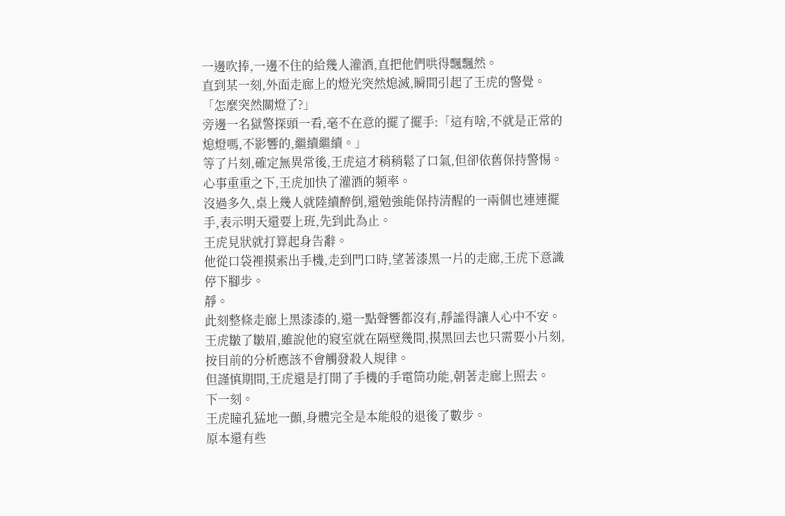一邊吹捧,一邊不住的給幾人灌酒,直把他們哄得飄飄然。
直到某一刻,外面走廊上的燈光突然熄滅,瞬間引起了王虎的警覺。
「怎麼突然關燈了?」
旁邊一名獄警探頭一看,毫不在意的擺了擺手:「這有啥,不就是正常的熄燈嗎,不影響的,繼續繼續。」
等了片刻,確定無異常後,王虎這才稍稍鬆了口氣,但卻依舊保持警惕。
心事重重之下,王虎加快了灌酒的頻率。
沒過多久,桌上幾人就陸續醉倒,還勉強能保持清醒的一兩個也連連擺手,表示明天還要上班,先到此為止。
王虎見狀就打算起身告辭。
他從口袋裡摸索出手機,走到門口時,望著漆黑一片的走廊,王虎下意識停下腳步。
靜。
此刻整條走廊上黑漆漆的,還一點聲響都沒有,靜謐得讓人心中不安。
王虎皺了皺眉,雖說他的寢室就在隔壁幾間,摸黑回去也只需要小片刻,按目前的分析應該不會觸發殺人規律。
但謹慎期間,王虎還是打開了手機的手電筒功能,朝著走廊上照去。
下一刻。
王虎瞳孔猛地一顫,身體完全是本能般的退後了數步。
原本還有些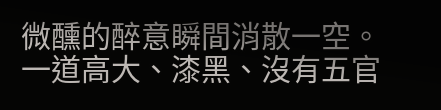微醺的醉意瞬間消散一空。
一道高大、漆黑、沒有五官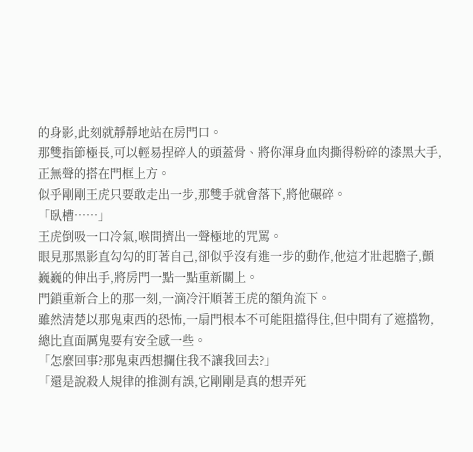的身影,此刻就靜靜地站在房門口。
那雙指節極長,可以輕易捏碎人的頭蓋骨、將你渾身血肉撕得粉碎的漆黑大手,正無聲的搭在門框上方。
似乎剛剛王虎只要敢走出一步,那雙手就會落下,將他碾碎。
「臥槽……」
王虎倒吸一口冷氣,喉間擠出一聲極地的咒罵。
眼見那黑影直勾勾的盯著自己,卻似乎沒有進一步的動作,他這才壯起膽子,顫巍巍的伸出手,將房門一點一點重新關上。
門鎖重新合上的那一刻,一滴冷汗順著王虎的額角流下。
雖然清楚以那鬼東西的恐怖,一扇門根本不可能阻擋得住,但中間有了遮擋物,總比直面厲鬼要有安全感一些。
「怎麼回事?那鬼東西想攔住我不讓我回去?」
「還是說殺人規律的推測有誤,它剛剛是真的想弄死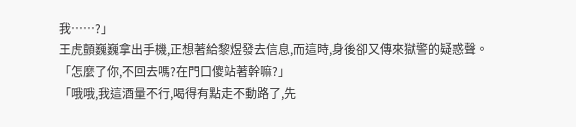我……?」
王虎顫巍巍拿出手機,正想著給黎煜發去信息,而這時,身後卻又傳來獄警的疑惑聲。
「怎麼了你,不回去嗎?在門口傻站著幹嘛?」
「哦哦,我這酒量不行,喝得有點走不動路了,先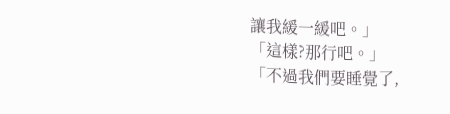讓我緩一緩吧。」
「這樣?那行吧。」
「不過我們要睡覺了,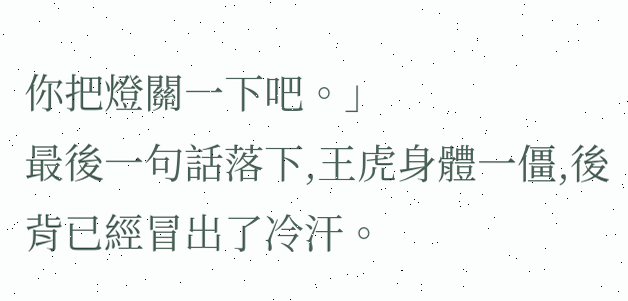你把燈關一下吧。」
最後一句話落下,王虎身體一僵,後背已經冒出了冷汗。